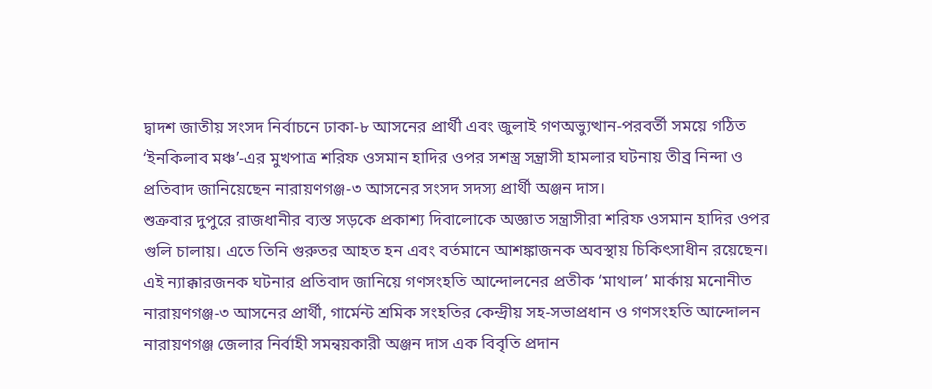দ্বাদশ জাতীয় সংসদ নির্বাচনে ঢাকা-৮ আসনের প্রার্থী এবং জুলাই গণঅভ্যুত্থান-পরবর্তী সময়ে গঠিত ‘ইনকিলাব মঞ্চ’-এর মুখপাত্র শরিফ ওসমান হাদির ওপর সশস্ত্র সন্ত্রাসী হামলার ঘটনায় তীব্র নিন্দা ও প্রতিবাদ জানিয়েছেন নারায়ণগঞ্জ-৩ আসনের সংসদ সদস্য প্রার্থী অঞ্জন দাস।
শুক্রবার দুপুরে রাজধানীর ব্যস্ত সড়কে প্রকাশ্য দিবালোকে অজ্ঞাত সন্ত্রাসীরা শরিফ ওসমান হাদির ওপর গুলি চালায়। এতে তিনি গুরুতর আহত হন এবং বর্তমানে আশঙ্কাজনক অবস্থায় চিকিৎসাধীন রয়েছেন।
এই ন্যাক্কারজনক ঘটনার প্রতিবাদ জানিয়ে গণসংহতি আন্দোলনের প্রতীক ‘মাথাল’ মার্কায় মনোনীত নারায়ণগঞ্জ-৩ আসনের প্রার্থী, গার্মেন্ট শ্রমিক সংহতির কেন্দ্রীয় সহ-সভাপ্রধান ও গণসংহতি আন্দোলন নারায়ণগঞ্জ জেলার নির্বাহী সমন্বয়কারী অঞ্জন দাস এক বিবৃতি প্রদান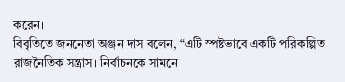করেন।
বিবৃতিতে জননেতা অঞ্জন দাস বলেন, “এটি স্পষ্টভাবে একটি পরিকল্পিত রাজনৈতিক সন্ত্রাস। নির্বাচনকে সামনে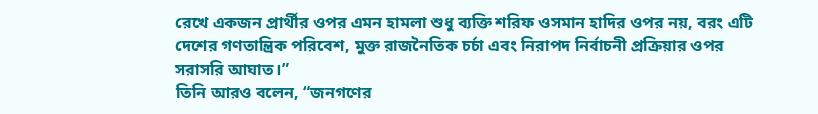রেখে একজন প্রার্থীর ওপর এমন হামলা শুধু ব্যক্তি শরিফ ওসমান হাদির ওপর নয়, বরং এটি দেশের গণতান্ত্রিক পরিবেশ, মুক্ত রাজনৈতিক চর্চা এবং নিরাপদ নির্বাচনী প্রক্রিয়ার ওপর সরাসরি আঘাত।”
তিনি আরও বলেন, “জনগণের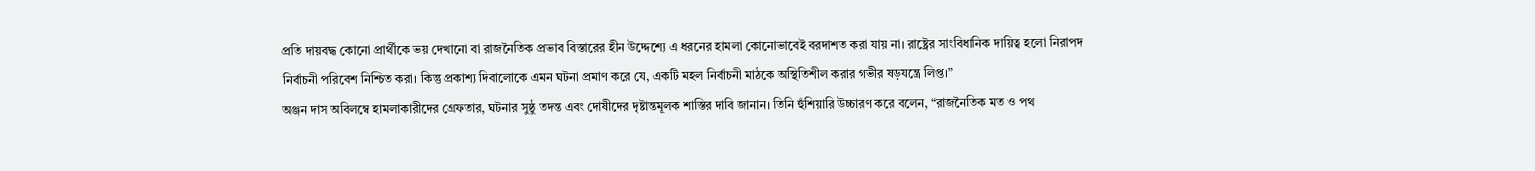প্রতি দায়বদ্ধ কোনো প্রার্থীকে ভয় দেখানো বা রাজনৈতিক প্রভাব বিস্তারের হীন উদ্দেশ্যে এ ধরনের হামলা কোনোভাবেই বরদাশত করা যায় না। রাষ্ট্রের সাংবিধানিক দায়িত্ব হলো নিরাপদ নির্বাচনী পরিবেশ নিশ্চিত করা। কিন্তু প্রকাশ্য দিবালোকে এমন ঘটনা প্রমাণ করে যে, একটি মহল নির্বাচনী মাঠকে অস্থিতিশীল করার গভীর ষড়যন্ত্রে লিপ্ত।”
অঞ্জন দাস অবিলম্বে হামলাকারীদের গ্রেফতার, ঘটনার সুষ্ঠু তদন্ত এবং দোষীদের দৃষ্টান্তমূলক শাস্তির দাবি জানান। তিনি হুঁশিয়ারি উচ্চারণ করে বলেন, “রাজনৈতিক মত ও পথ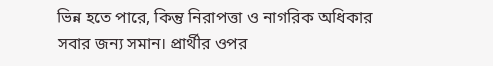ভিন্ন হতে পারে, কিন্তু নিরাপত্তা ও নাগরিক অধিকার সবার জন্য সমান। প্রার্থীর ওপর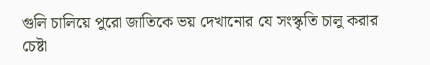গুলি চালিয়ে পুরো জাতিকে ভয় দেখানোর যে সংস্কৃতি চালু করার চেষ্টা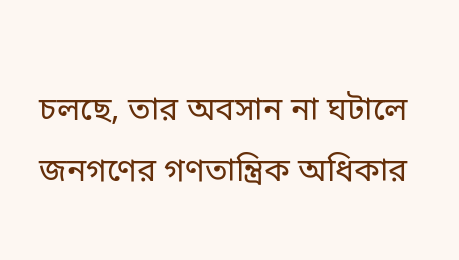চলছে, তার অবসান না ঘটালে জনগণের গণতান্ত্রিক অধিকার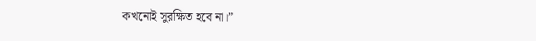কখনোই সুরক্ষিত হবে না।”